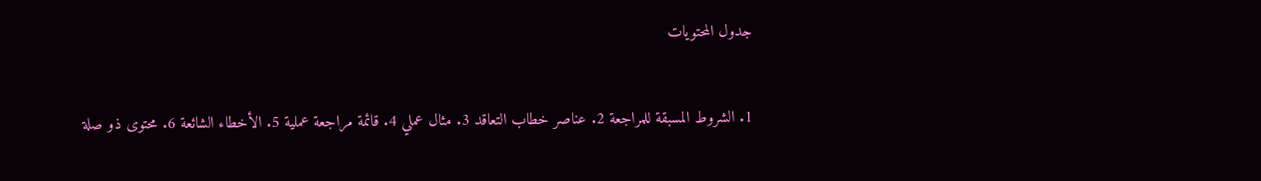جدول المحتويات

1. الشروط المسبقة للمراجعة 2. عناصر خطاب التعاقد 3. مثال عملي 4. قائمة مراجعة عملية 5. الأخطاء الشائعة 6. محتوى ذو صلة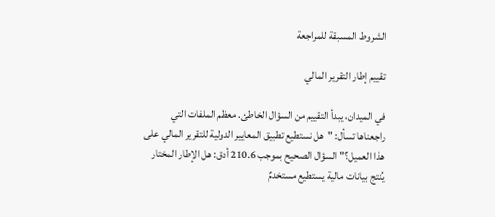الشروط المسبقة للمراجعة

تقييم إطار التقرير المالي

في الميدان، يبدأ التقييم من السؤال الخاطئ. معظم الملفات التي راجعناها تسأل: "هل نستطيع تطبيق المعايير الدولية للتقرير المالي على هذا العميل؟" السؤال الصحيح بموجب 210.6 أدق: هل الإطار المختار يُنتج بيانات مالية يستطيع مستخدمٌ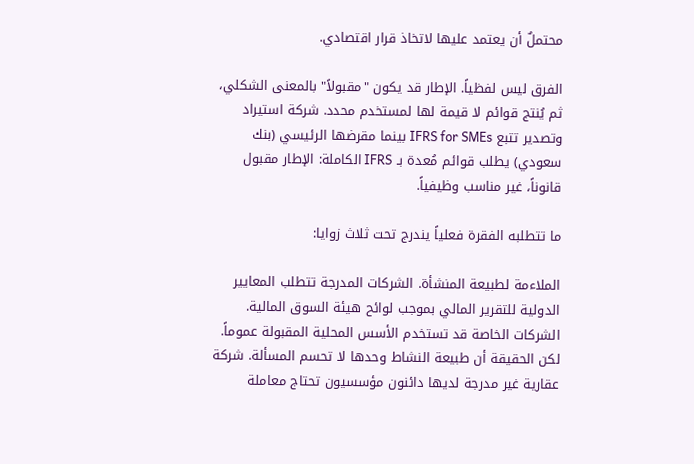محتملٌ أن يعتمد عليها لاتخاذ قرار اقتصادي.

الفرق ليس لفظياً. الإطار قد يكون "مقبولاً" بالمعنى الشكلي، ثم يُنتج قوائم لا قيمة لها لمستخدم محدد. شركة استيراد وتصدير تتبع IFRS for SMEs بينما مقرضها الرئيسي (بنك سعودي) يطلب قوائم مُعدة بـ IFRS الكاملة: الإطار مقبول قانوناً، غير مناسب وظيفياً.

ما تتطلبه الفقرة فعلياً يندرج تحت ثلاث زوايا:

الملاءمة لطبيعة المنشأة. الشركات المدرجة تتطلب المعايير الدولية للتقرير المالي بموجب لوائح هيئة السوق المالية. الشركات الخاصة قد تستخدم الأسس المحلية المقبولة عموماً. لكن الحقيقة أن طبيعة النشاط وحدها لا تحسم المسألة. شركة عقارية غير مدرجة لديها دائنون مؤسسيون تحتاج معاملة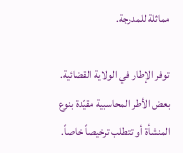مماثلة للمدرجة.

توفر الإطار في الولاية القضائية. بعض الأطر المحاسبية مقيّدة بنوع المنشأة أو تتطلب ترخيصاً خاصاً.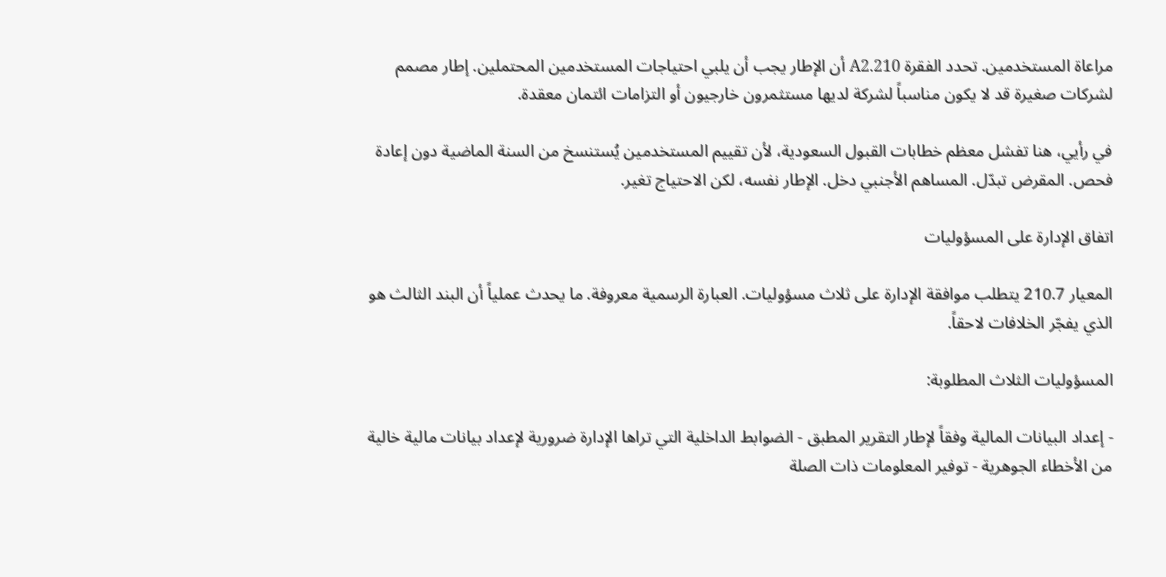مراعاة المستخدمين. تحدد الفقرة 210.A2 أن الإطار يجب أن يلبي احتياجات المستخدمين المحتملين. إطار مصمم لشركات صغيرة قد لا يكون مناسباً لشركة لديها مستثمرون خارجيون أو التزامات ائتمان معقدة.

في رأيي، هنا تفشل معظم خطابات القبول السعودية، لأن تقييم المستخدمين يُستنسخ من السنة الماضية دون إعادة فحص. المقرض تبدّل. المساهم الأجنبي دخل. الإطار نفسه، لكن الاحتياج تغير.

اتفاق الإدارة على المسؤوليات

المعيار 210.7 يتطلب موافقة الإدارة على ثلاث مسؤوليات. العبارة الرسمية معروفة. ما يحدث عملياً أن البند الثالث هو الذي يفجّر الخلافات لاحقاً.

المسؤوليات الثلاث المطلوبة:

- إعداد البيانات المالية وفقاً لإطار التقرير المطبق - الضوابط الداخلية التي تراها الإدارة ضرورية لإعداد بيانات مالية خالية من الأخطاء الجوهرية - توفير المعلومات ذات الصلة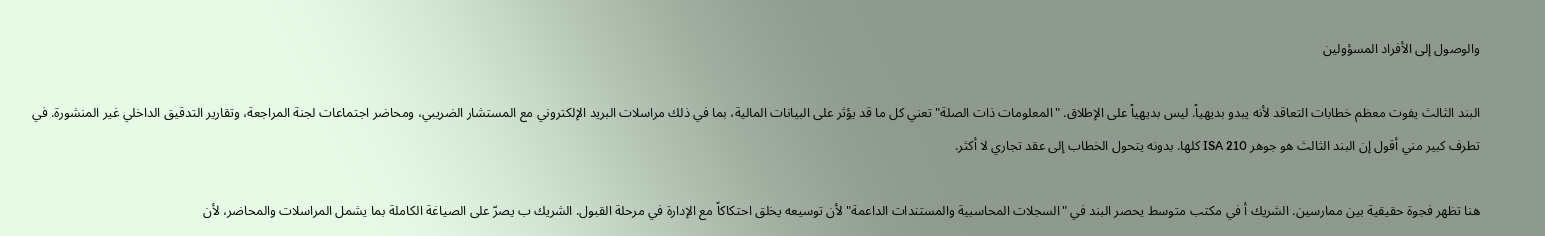والوصول إلى الأفراد المسؤولين

البند الثالث يفوت معظم خطابات التعاقد لأنه يبدو بديهياً. ليس بديهياً على الإطلاق. "المعلومات ذات الصلة" تعني كل ما قد يؤثر على البيانات المالية، بما في ذلك مراسلات البريد الإلكتروني مع المستشار الضريبي، ومحاضر اجتماعات لجنة المراجعة، وتقارير التدقيق الداخلي غير المنشورة. في تطرف كبير مني أقول إن البند الثالث هو جوهر ISA 210 كلها. بدونه يتحول الخطاب إلى عقد تجاري لا أكثر.

هنا تظهر فجوة حقيقية بين ممارسين. الشريك أ في مكتب متوسط يحصر البند في "السجلات المحاسبية والمستندات الداعمة" لأن توسيعه يخلق احتكاكاً مع الإدارة في مرحلة القبول. الشريك ب يصرّ على الصياغة الكاملة بما يشمل المراسلات والمحاضر، لأن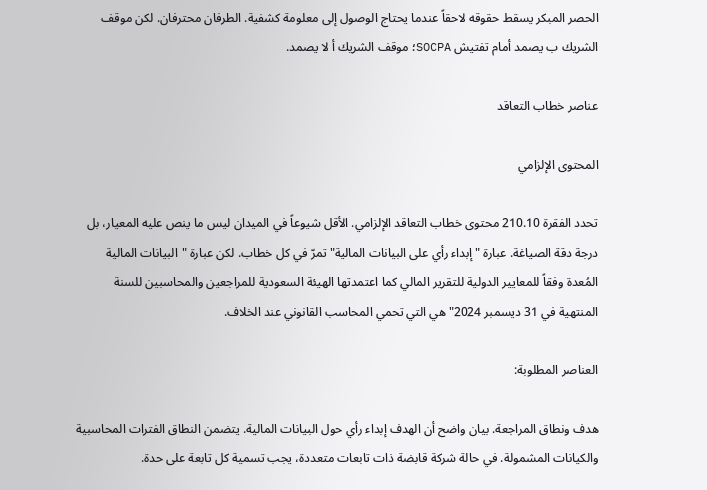الحصر المبكر يسقط حقوقه لاحقاً عندما يحتاج الوصول إلى معلومة كشفية. الطرفان محترفان. لكن موقف الشريك ب يصمد أمام تفتيش SOCPA؛ موقف الشريك أ لا يصمد.

عناصر خطاب التعاقد

المحتوى الإلزامي

تحدد الفقرة 210.10 محتوى خطاب التعاقد الإلزامي. الأقل شيوعاً في الميدان ليس ما ينص عليه المعيار، بل درجة دقة الصياغة. عبارة "إبداء رأي على البيانات المالية" تمرّ في كل خطاب. لكن عبارة "البيانات المالية المُعدة وفقاً للمعايير الدولية للتقرير المالي كما اعتمدتها الهيئة السعودية للمراجعين والمحاسبين للسنة المنتهية في 31 ديسمبر 2024" هي التي تحمي المحاسب القانوني عند الخلاف.

العناصر المطلوبة:

هدف ونطاق المراجعة. بيان واضح أن الهدف إبداء رأي حول البيانات المالية. يتضمن النطاق الفترات المحاسبية والكيانات المشمولة. في حالة شركة قابضة ذات تابعات متعددة، يجب تسمية كل تابعة على حدة.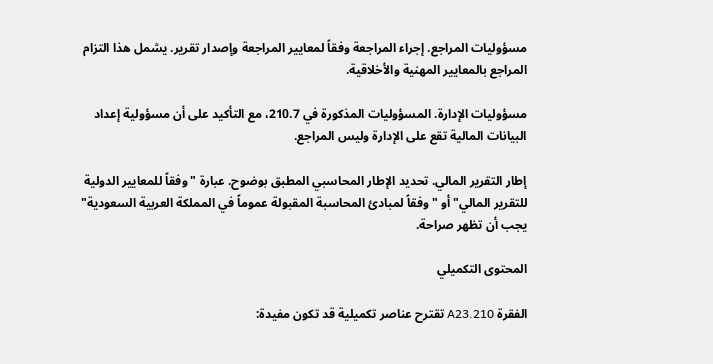مسؤوليات المراجع. إجراء المراجعة وفقاً لمعايير المراجعة وإصدار تقرير. يشمل هذا التزام المراجع بالمعايير المهنية والأخلاقية.

مسؤوليات الإدارة. المسؤوليات المذكورة في 210.7، مع التأكيد على أن مسؤولية إعداد البيانات المالية تقع على الإدارة وليس المراجع.

إطار التقرير المالي. تحديد الإطار المحاسبي المطبق بوضوح. عبارة "وفقاً للمعايير الدولية للتقرير المالي" أو "وفقاً لمبادئ المحاسبة المقبولة عموماً في المملكة العربية السعودية" يجب أن تظهر صراحة.

المحتوى التكميلي

الفقرة 210.A23 تقترح عناصر تكميلية قد تكون مفيدة: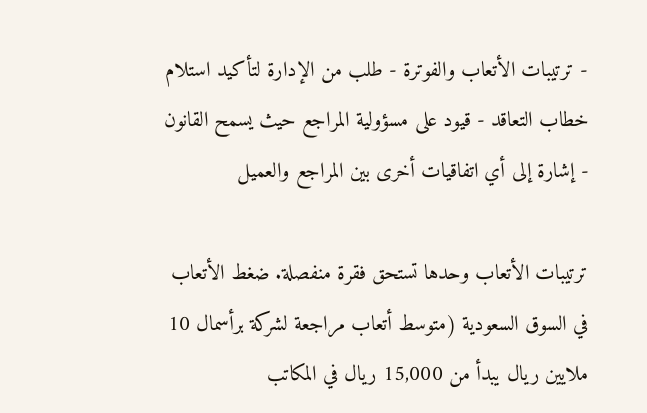- ترتيبات الأتعاب والفوترة - طلب من الإدارة لتأكيد استلام خطاب التعاقد - قيود على مسؤولية المراجع حيث يسمح القانون - إشارة إلى أي اتفاقيات أخرى بين المراجع والعميل

ترتيبات الأتعاب وحدها تستحق فقرة منفصلة. ضغط الأتعاب في السوق السعودية (متوسط أتعاب مراجعة لشركة برأسمال 10 ملايين ريال يبدأ من 15,000 ريال في المكاتب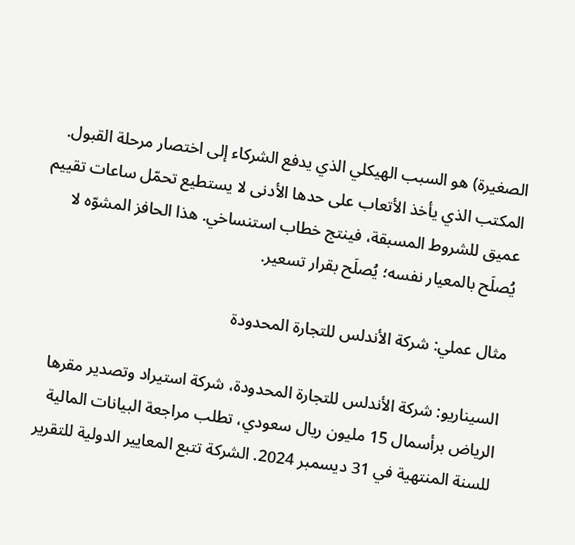الصغيرة) هو السبب الهيكلي الذي يدفع الشركاء إلى اختصار مرحلة القبول. المكتب الذي يأخذ الأتعاب على حدها الأدنى لا يستطيع تحمّل ساعات تقييم عميق للشروط المسبقة، فينتج خطاب استنساخي. هذا الحافز المشوّه لا يُصلَح بالمعيار نفسه؛ يُصلَح بقرار تسعير.

مثال عملي: شركة الأندلس للتجارة المحدودة

السيناريو: شركة الأندلس للتجارة المحدودة، شركة استيراد وتصدير مقرها الرياض برأسمال 15 مليون ريال سعودي، تطلب مراجعة البيانات المالية للسنة المنتهية في 31 ديسمبر 2024. الشركة تتبع المعايير الدولية للتقرير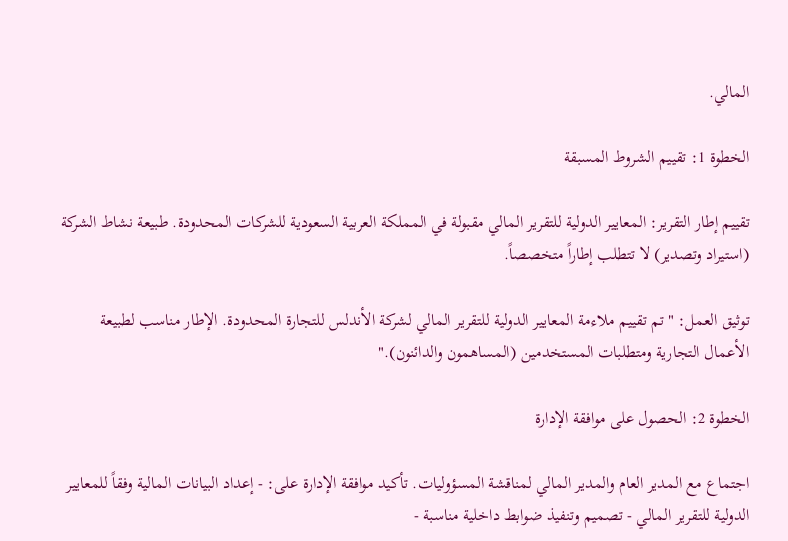المالي.

الخطوة 1: تقييم الشروط المسبقة

تقييم إطار التقرير: المعايير الدولية للتقرير المالي مقبولة في المملكة العربية السعودية للشركات المحدودة. طبيعة نشاط الشركة (استيراد وتصدير) لا تتطلب إطاراً متخصصاً.

توثيق العمل: "تم تقييم ملاءمة المعايير الدولية للتقرير المالي لشركة الأندلس للتجارة المحدودة. الإطار مناسب لطبيعة الأعمال التجارية ومتطلبات المستخدمين (المساهمون والدائنون)."

الخطوة 2: الحصول على موافقة الإدارة

اجتماع مع المدير العام والمدير المالي لمناقشة المسؤوليات. تأكيد موافقة الإدارة على: - إعداد البيانات المالية وفقاً للمعايير الدولية للتقرير المالي - تصميم وتنفيذ ضوابط داخلية مناسبة -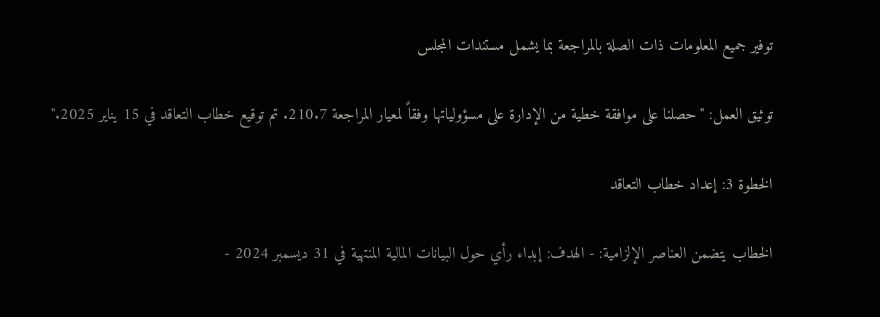توفير جميع المعلومات ذات الصلة بالمراجعة بما يشمل مستندات المجلس

توثيق العمل: "حصلنا على موافقة خطية من الإدارة على مسؤولياتها وفقاً لمعيار المراجعة 210.7. تم توقيع خطاب التعاقد في 15 يناير 2025."

الخطوة 3: إعداد خطاب التعاقد

الخطاب يتضمن العناصر الإلزامية: - الهدف: إبداء رأي حول البيانات المالية المنتهية في 31 ديسمبر 2024 -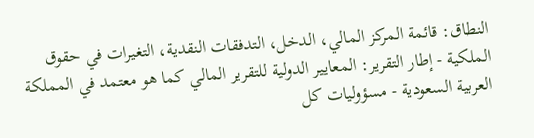النطاق: قائمة المركز المالي، الدخل، التدفقات النقدية، التغيرات في حقوق الملكية - إطار التقرير: المعايير الدولية للتقرير المالي كما هو معتمد في المملكة العربية السعودية - مسؤوليات كل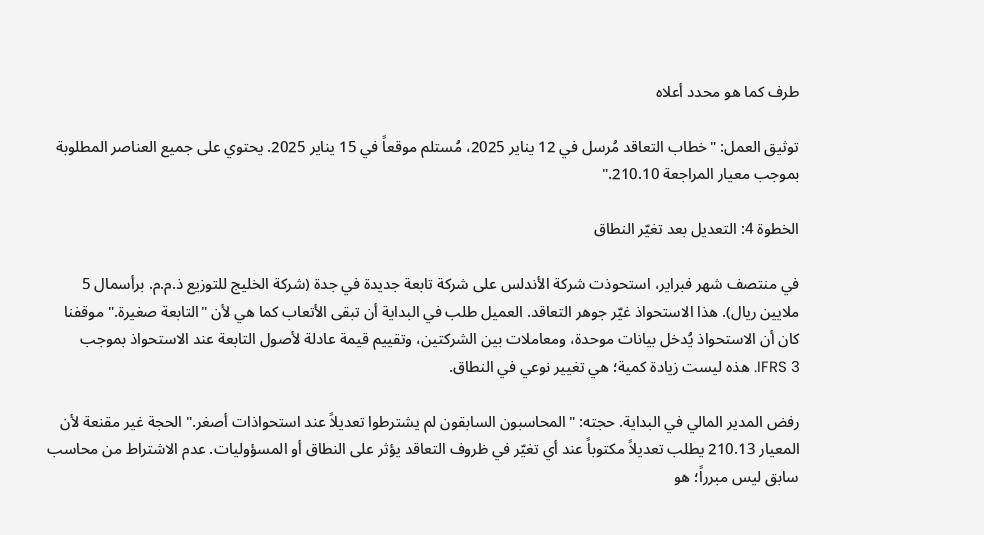طرف كما هو محدد أعلاه

توثيق العمل: "خطاب التعاقد مُرسل في 12 يناير 2025، مُستلم موقعاً في 15 يناير 2025. يحتوي على جميع العناصر المطلوبة بموجب معيار المراجعة 210.10."

الخطوة 4: التعديل بعد تغيّر النطاق

في منتصف شهر فبراير، استحوذت شركة الأندلس على شركة تابعة جديدة في جدة (شركة الخليج للتوزيع ذ.م.م. برأسمال 5 ملايين ريال). هذا الاستحواذ غيّر جوهر التعاقد. العميل طلب في البداية أن تبقى الأتعاب كما هي لأن "التابعة صغيرة." موقفنا كان أن الاستحواذ يُدخل بيانات موحدة، ومعاملات بين الشركتين، وتقييم قيمة عادلة لأصول التابعة عند الاستحواذ بموجب IFRS 3. هذه ليست زيادة كمية؛ هي تغيير نوعي في النطاق.

رفض المدير المالي في البداية. حجته: "المحاسبون السابقون لم يشترطوا تعديلاً عند استحواذات أصغر." الحجة غير مقنعة لأن المعيار 210.13 يطلب تعديلاً مكتوباً عند أي تغيّر في ظروف التعاقد يؤثر على النطاق أو المسؤوليات. عدم الاشتراط من محاسب سابق ليس مبرراً؛ هو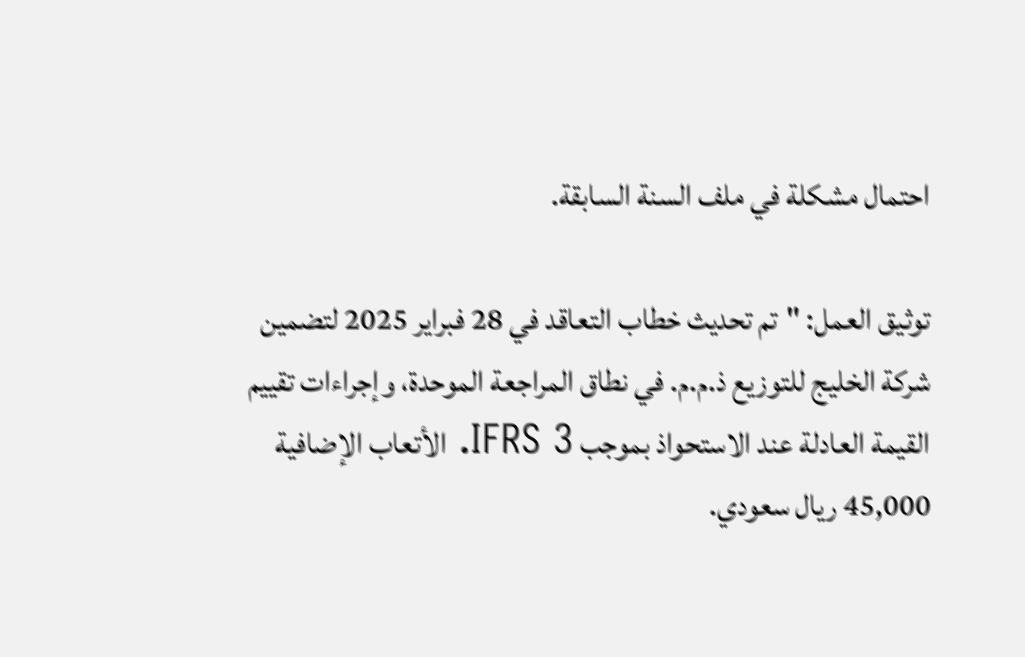احتمال مشكلة في ملف السنة السابقة.

توثيق العمل: "تم تحديث خطاب التعاقد في 28 فبراير 2025 لتضمين شركة الخليج للتوزيع ذ.م.م. في نطاق المراجعة الموحدة، وإجراءات تقييم القيمة العادلة عند الاستحواذ بموجب IFRS 3. الأتعاب الإضافية 45,000 ريال سعودي.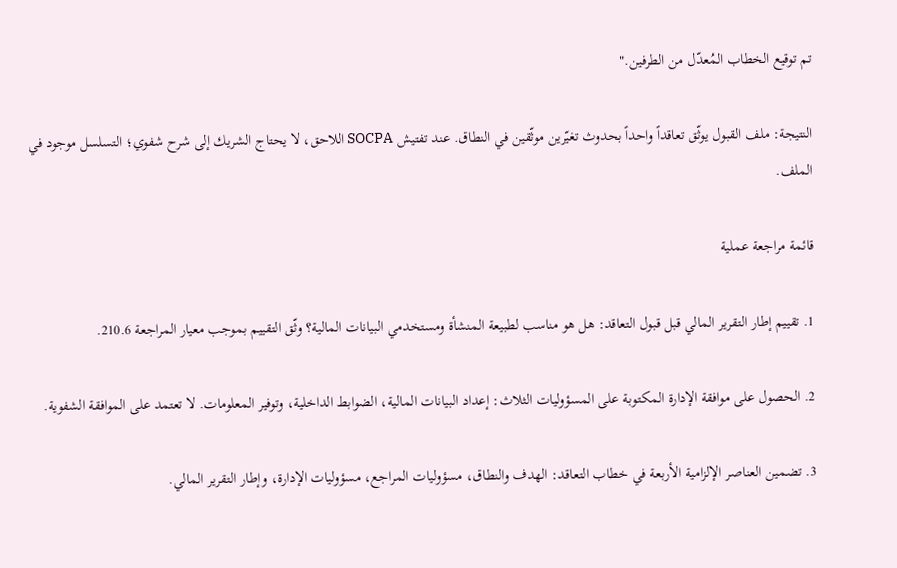تم توقيع الخطاب المُعدّل من الطرفين."

النتيجة: ملف القبول يوثّق تعاقداً واحداً بحدوث تغيّرين موثّقين في النطاق. عند تفتيش SOCPA اللاحق، لا يحتاج الشريك إلى شرح شفوي؛ التسلسل موجود في الملف.

قائمة مراجعة عملية

1. تقييم إطار التقرير المالي قبل قبول التعاقد: هل هو مناسب لطبيعة المنشأة ومستخدمي البيانات المالية؟ وثّق التقييم بموجب معيار المراجعة 210.6.

2. الحصول على موافقة الإدارة المكتوبة على المسؤوليات الثلاث: إعداد البيانات المالية، الضوابط الداخلية، وتوفير المعلومات. لا تعتمد على الموافقة الشفوية.

3. تضمين العناصر الإلزامية الأربعة في خطاب التعاقد: الهدف والنطاق، مسؤوليات المراجع، مسؤوليات الإدارة، وإطار التقرير المالي.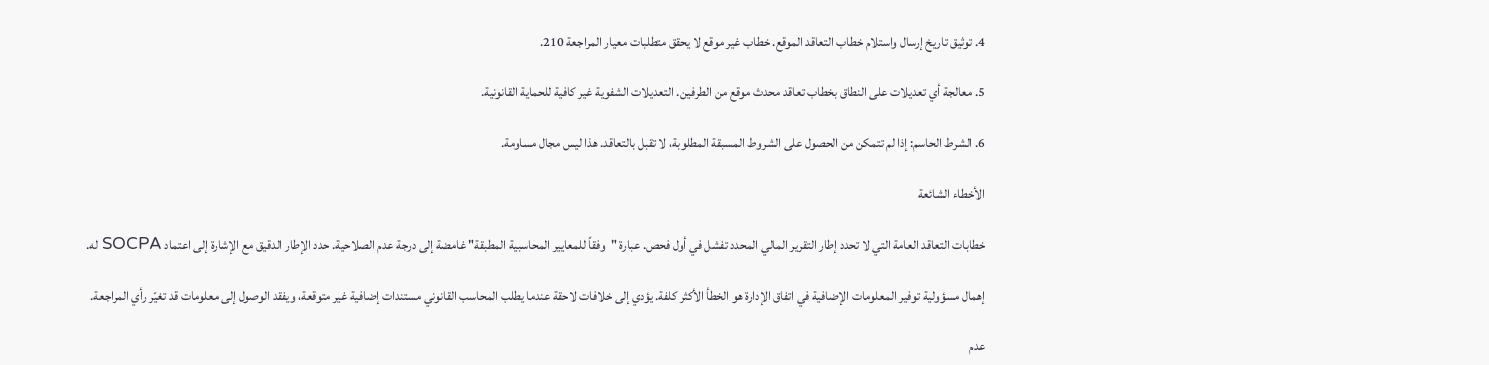4. توثيق تاريخ إرسال واستلام خطاب التعاقد الموقع. خطاب غير موقع لا يحقق متطلبات معيار المراجعة 210.

5. معالجة أي تعديلات على النطاق بخطاب تعاقد محدث موقع من الطرفين. التعديلات الشفوية غير كافية للحماية القانونية.

6. الشرط الحاسم: إذا لم تتمكن من الحصول على الشروط المسبقة المطلوبة، لا تقبل بالتعاقد. هذا ليس مجال مساومة.

الأخطاء الشائعة

خطابات التعاقد العامة التي لا تحدد إطار التقرير المالي المحدد تفشل في أول فحص. عبارة "وفقاً للمعايير المحاسبية المطبقة" غامضة إلى درجة عدم الصلاحية. حدد الإطار الدقيق مع الإشارة إلى اعتماد SOCPA له.

إهمال مسؤولية توفير المعلومات الإضافية في اتفاق الإدارة هو الخطأ الأكثر كلفة. يؤدي إلى خلافات لاحقة عندما يطلب المحاسب القانوني مستندات إضافية غير متوقعة، ويفقد الوصول إلى معلومات قد تغيّر رأي المراجعة.

عدم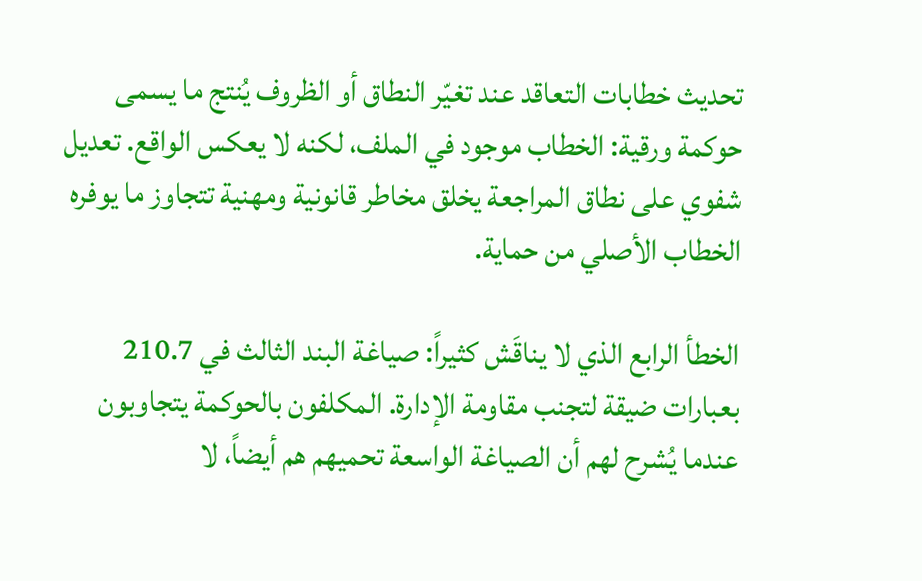تحديث خطابات التعاقد عند تغيّر النطاق أو الظروف يُنتج ما يسمى حوكمة ورقية: الخطاب موجود في الملف، لكنه لا يعكس الواقع. تعديل شفوي على نطاق المراجعة يخلق مخاطر قانونية ومهنية تتجاوز ما يوفره الخطاب الأصلي من حماية.

الخطأ الرابع الذي لا يناقَش كثيراً: صياغة البند الثالث في 210.7 بعبارات ضيقة لتجنب مقاومة الإدارة. المكلفون بالحوكمة يتجاوبون عندما يُشرح لهم أن الصياغة الواسعة تحميهم هم أيضاً، لا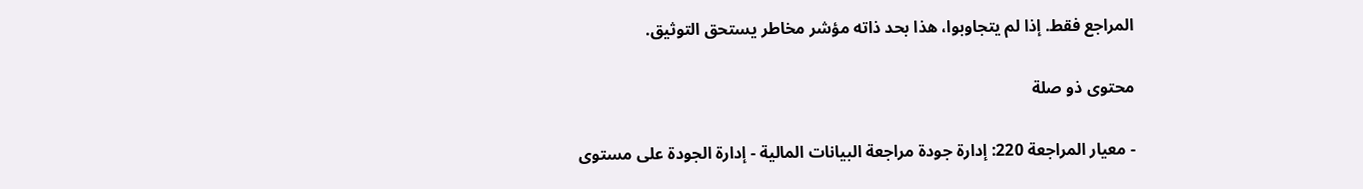المراجع فقط. إذا لم يتجاوبوا، هذا بحد ذاته مؤشر مخاطر يستحق التوثيق.

محتوى ذو صلة

- معيار المراجعة 220: إدارة جودة مراجعة البيانات المالية - إدارة الجودة على مستوى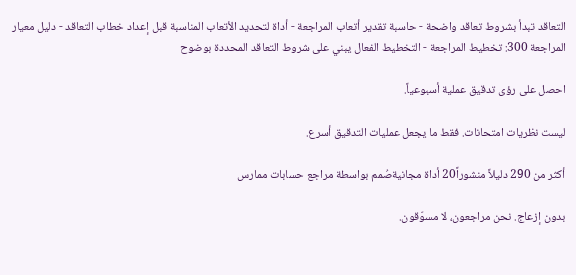التعاقد تبدأ بشروط تعاقد واضحة - حاسبة تقدير أتعاب المراجعة - أداة لتحديد الأتعاب المناسبة قبل إعداد خطاب التعاقد - دليل معيار المراجعة 300: تخطيط المراجعة - التخطيط الفعال يبني على شروط التعاقد المحددة بوضوح

احصل على رؤى تدقيق عملية أسبوعياً.

ليست نظريات امتحانات. فقط ما يجعل عمليات التدقيق أسرع.

أكثر من 290 دليلاً منشوراً20 أداة مجانيةصُمم بواسطة مراجع حسابات ممارس

بدون إزعاج. نحن مراجعون، لا مسوّقون.